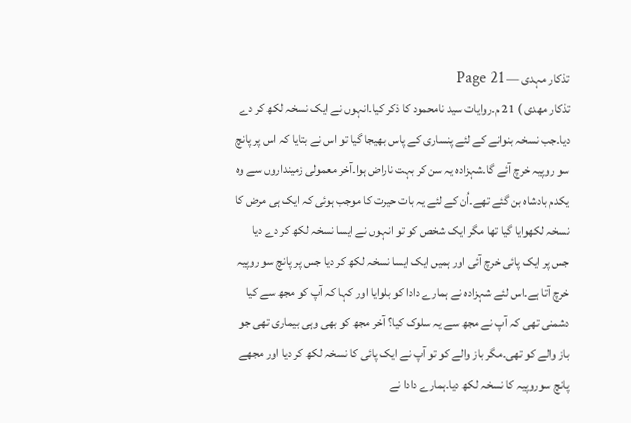تذکار مہدی — Page 21
تذکار مهدی ) 21 م۔روایات سید نامحمود کا ذکر کیا۔انہوں نے ایک نسخہ لکھ کر دے دیا۔جب نسخہ بنوانے کے لئے پنساری کے پاس بھیجا گیا تو اس نے بتایا کہ اس پر پانچ سو روپیہ خرچ آئے گا۔شہزادہ یہ سن کر بہت ناراض ہوا۔آخر معمولی زمینداروں سے وہ یکدم بادشاہ بن گئے تھے۔اُن کے لئے یہ بات حیرت کا موجب ہوئی کہ ایک ہی مرض کا نسخہ لکھوایا گیا تھا مگر ایک شخص کو تو انہوں نے ایسا نسخہ لکھ کر دے دیا جس پر ایک پائی خرچ آئی اور ہمیں ایک ایسا نسخہ لکھ کر دیا جس پر پانچ سو روپیہ خرچ آتا ہے۔اس لئے شہزادہ نے ہمارے دادا کو بلوایا اور کہا کہ آپ کو مجھ سے کیا دشمنی تھی کہ آپ نے مجھ سے یہ سلوک کیا؟ آخر مجھ کو بھی وہی بیماری تھی جو باز والے کو تھی۔مگر باز والے کو تو آپ نے ایک پائی کا نسخہ لکھ کر دیا اور مجھے پانچ سوروپیہ کا نسخہ لکھ دیا۔ہمارے دادا نے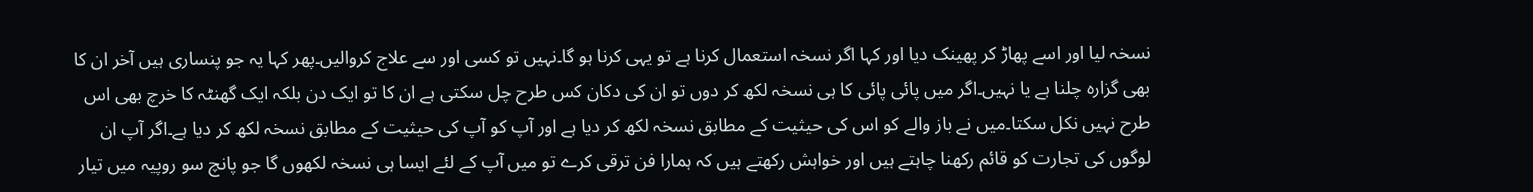نسخہ لیا اور اسے پھاڑ کر پھینک دیا اور کہا اگر نسخہ استعمال کرنا ہے تو یہی کرنا ہو گا۔نہیں تو کسی اور سے علاج کروالیں۔پھر کہا یہ جو پنساری ہیں آخر ان کا بھی گزارہ چلنا ہے یا نہیں۔اگر میں پائی پائی کا ہی نسخہ لکھ کر دوں تو ان کی دکان کس طرح چل سکتی ہے ان کا تو ایک دن بلکہ ایک گھنٹہ کا خرچ بھی اس طرح نہیں نکل سکتا۔میں نے باز والے کو اس کی حیثیت کے مطابق نسخہ لکھ کر دیا ہے اور آپ کو آپ کی حیثیت کے مطابق نسخہ لکھ کر دیا ہے۔اگر آپ ان لوگوں کی تجارت کو قائم رکھنا چاہتے ہیں اور خواہش رکھتے ہیں کہ ہمارا فن ترقی کرے تو میں آپ کے لئے ایسا ہی نسخہ لکھوں گا جو پانچ سو روپیہ میں تیار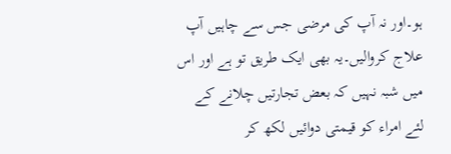ہو۔اور نہ آپ کی مرضی جس سے چاہیں آپ علاج کروالیں۔یہ بھی ایک طریق تو ہے اور اس میں شبہ نہیں کہ بعض تجارتیں چلانے کے لئے امراء کو قیمتی دوائیں لکھ کر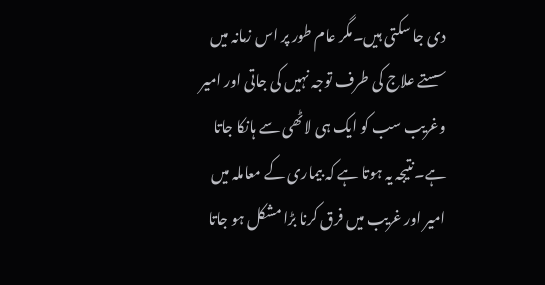دی جا سکتی ہیں۔مگر عام طور پر اس زمانہ میں سستے علاج کی طرف توجہ نہیں کی جاتی اور امیر وغریب سب کو ایک ہی لاٹھی سے ہانکا جاتا ہے۔نتیجہ یہ ہوتا ہے کہ بیماری کے معاملہ میں امیر اور غریب میں فرق کرنا بڑا مشکل ہو جاتا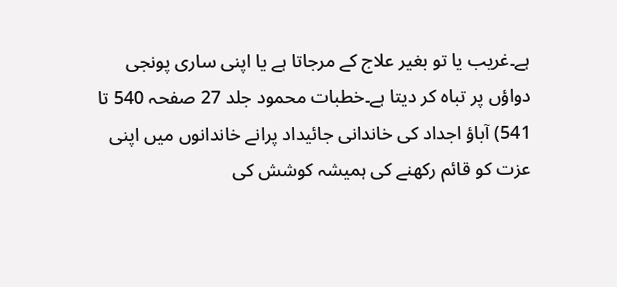ہے۔غریب یا تو بغیر علاج کے مرجاتا ہے یا اپنی ساری پونجی دواؤں پر تباہ کر دیتا ہے۔خطبات محمود جلد 27 صفحہ 540 تا 541) آباؤ اجداد کی خاندانی جائیداد پرانے خاندانوں میں اپنی عزت کو قائم رکھنے کی ہمیشہ کوشش کی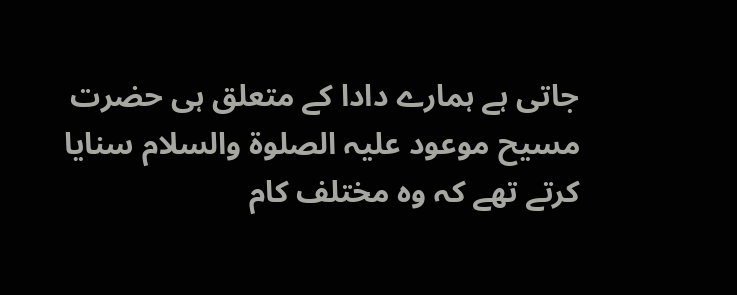جاتی ہے ہمارے دادا کے متعلق ہی حضرت مسیح موعود علیہ الصلوۃ والسلام سنایا کرتے تھے کہ وہ مختلف کام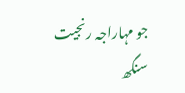جو مہاراجہ رنجیت سنگھ